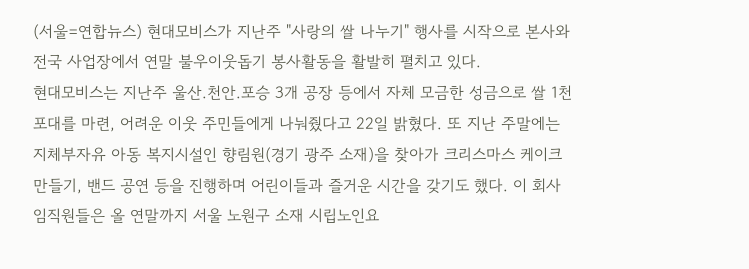(서울=연합뉴스) 현대모비스가 지난주 "사랑의 쌀 나누기" 행사를 시작으로 본사와 전국 사업장에서 연말 불우이웃돕기 봉사활동을 활발히 펼치고 있다.
현대모비스는 지난주 울산.천안.포승 3개 공장 등에서 자체 모금한 성금으로 쌀 1천 포대를 마련, 어려운 이웃 주민들에게 나눠줬다고 22일 밝혔다. 또 지난 주말에는 지체부자유 아동 복지시설인 향림원(경기 광주 소재)을 찾아가 크리스마스 케이크 만들기, 밴드 공연 등을 진행하며 어린이들과 즐거운 시간을 갖기도 했다. 이 회사 임직원들은 올 연말까지 서울 노원구 소재 시립노인요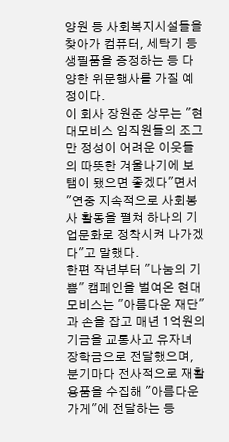양원 등 사회복지시설들을 찾아가 컴퓨터, 세탁기 등 생필품을 증정하는 등 다양한 위문행사를 가질 예정이다.
이 회사 장원준 상무는 "현대모비스 임직원들의 조그만 정성이 어려운 이웃들의 따뜻한 겨울나기에 보탬이 됐으면 좋겠다"면서 "연중 지속적으로 사회봉사 활동을 펼쳐 하나의 기업문화로 정착시켜 나가겠다"고 말했다.
한편 작년부터 "나눔의 기쁨" 캠페인을 벌여온 현대모비스는 "아름다운 재단"과 손을 잡고 매년 1억원의 기금을 교통사고 유자녀 장학금으로 전달했으며, 분기마다 전사적으로 재활용품을 수집해 "아름다운 가게"에 전달하는 등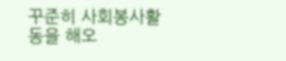꾸준히 사회봉사활동을 해오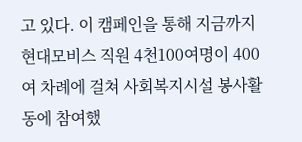고 있다. 이 캠페인을 통해 지금까지 현대모비스 직원 4천100여명이 400여 차례에 걸쳐 사회복지시설 봉사활동에 참여했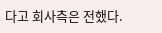다고 회사측은 전했다.